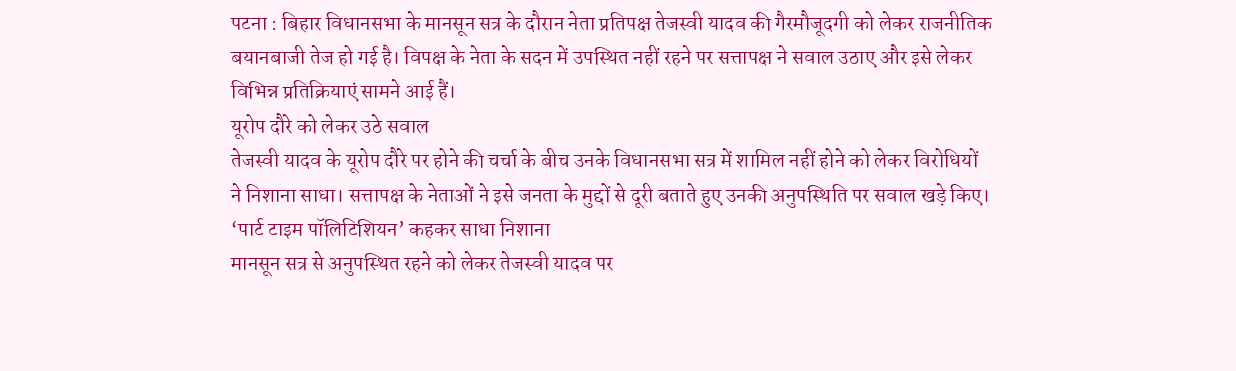पटना : बिहार विधानसभा के मानसून सत्र के दौरान नेता प्रतिपक्ष तेजस्वी यादव की गैरमौजूदगी को लेकर राजनीतिक बयानबाजी तेज हो गई है। विपक्ष के नेता के सदन में उपस्थित नहीं रहने पर सत्तापक्ष ने सवाल उठाए और इसे लेकर विभिन्न प्रतिक्रियाएं सामने आई हैं।
यूरोप दौरे को लेकर उठे सवाल
तेजस्वी यादव के यूरोप दौरे पर होने की चर्चा के बीच उनके विधानसभा सत्र में शामिल नहीं होने को लेकर विरोधियों ने निशाना साधा। सत्तापक्ष के नेताओं ने इसे जनता के मुद्दों से दूरी बताते हुए उनकी अनुपस्थिति पर सवाल खड़े किए।
‘पार्ट टाइम पॉलिटिशियन’ कहकर साधा निशाना
मानसून सत्र से अनुपस्थित रहने को लेकर तेजस्वी यादव पर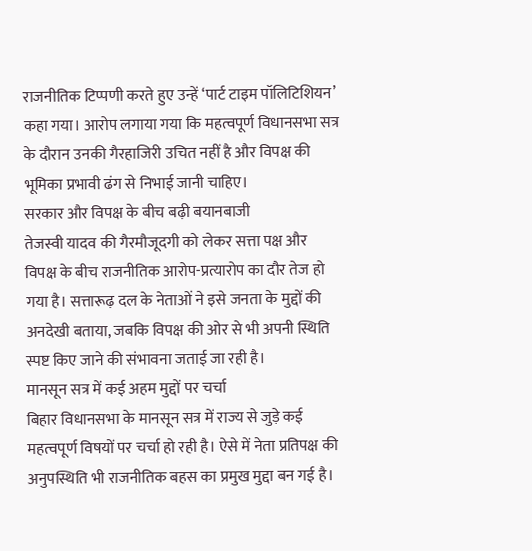राजनीतिक टिप्पणी करते हुए उन्हें ‘पार्ट टाइम पॉलिटिशियन’ कहा गया। आरोप लगाया गया कि महत्वपूर्ण विधानसभा सत्र के दौरान उनकी गैरहाजिरी उचित नहीं है और विपक्ष की भूमिका प्रभावी ढंग से निभाई जानी चाहिए।
सरकार और विपक्ष के बीच बढ़ी बयानबाजी
तेजस्वी यादव की गैरमौजूदगी को लेकर सत्ता पक्ष और विपक्ष के बीच राजनीतिक आरोप-प्रत्यारोप का दौर तेज हो गया है। सत्तारूढ़ दल के नेताओं ने इसे जनता के मुद्दों की अनदेखी बताया, जबकि विपक्ष की ओर से भी अपनी स्थिति स्पष्ट किए जाने की संभावना जताई जा रही है।
मानसून सत्र में कई अहम मुद्दों पर चर्चा
बिहार विधानसभा के मानसून सत्र में राज्य से जुड़े कई महत्वपूर्ण विषयों पर चर्चा हो रही है। ऐसे में नेता प्रतिपक्ष की अनुपस्थिति भी राजनीतिक बहस का प्रमुख मुद्दा बन गई है।